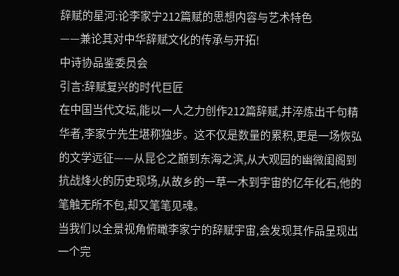辞赋的星河:论李家宁212篇赋的思想内容与艺术特色
——兼论其对中华辞赋文化的传承与开拓!
中诗协品鉴委员会
引言:辞赋复兴的时代巨匠
在中国当代文坛,能以一人之力创作212篇辞赋,并淬炼出千句精华者,李家宁先生堪称独步。这不仅是数量的累积,更是一场恢弘的文学远征——从昆仑之巅到东海之滨,从大观园的幽微闺阁到抗战烽火的历史现场,从故乡的一草一木到宇宙的亿年化石,他的笔触无所不包,却又笔笔见魂。
当我们以全景视角俯瞰李家宁的辞赋宇宙,会发现其作品呈现出一个完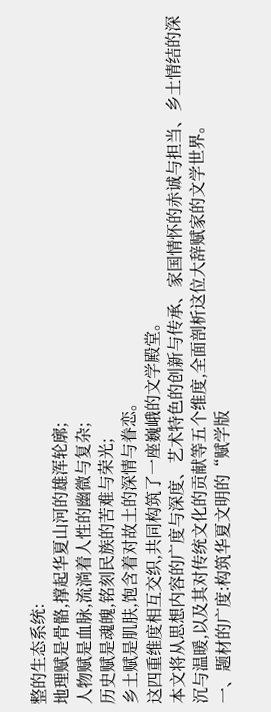整的生态系统:
地理赋是骨骼,撑起华夏山河的雄浑轮廓;
人物赋是血脉,流淌着人性的幽微与复杂;
历史赋是魂魄,铭刻民族的苦难与荣光;
乡土赋是肌肤,饱含着对故土的深情与眷恋。
这四重维度相互交织,共同构筑了一座巍峨的文学殿堂。
本文将从思想内容的广度与深度、艺术特色的创新与传承、家国情怀的赤诚与担当、乡土情结的深沉与温暖,以及其对传统文化的贡献等五个维度,全面剖析这位大辞赋家的文学世界。
一、题材的广度:构筑华夏文明的“赋学版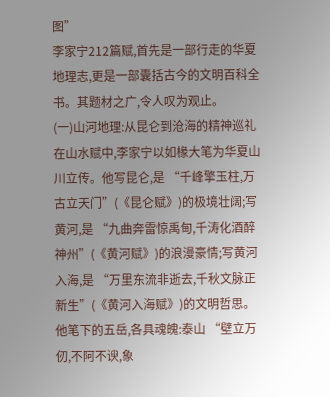图”
李家宁212篇赋,首先是一部行走的华夏地理志,更是一部囊括古今的文明百科全书。其题材之广,令人叹为观止。
(一)山河地理:从昆仑到沧海的精神巡礼
在山水赋中,李家宁以如椽大笔为华夏山川立传。他写昆仑,是 “千峰擎玉柱,万古立天门”(《昆仑赋》)的极境壮阔;写黄河,是 “九曲奔雷惊禹甸,千涛化酒醉神州”(《黄河赋》)的浪漫豪情;写黄河入海,是 “万里东流非逝去,千秋文脉正新生”(《黄河入海赋》)的文明哲思。
他笔下的五岳,各具魂魄:泰山 “壁立万仞,不阿不谀,象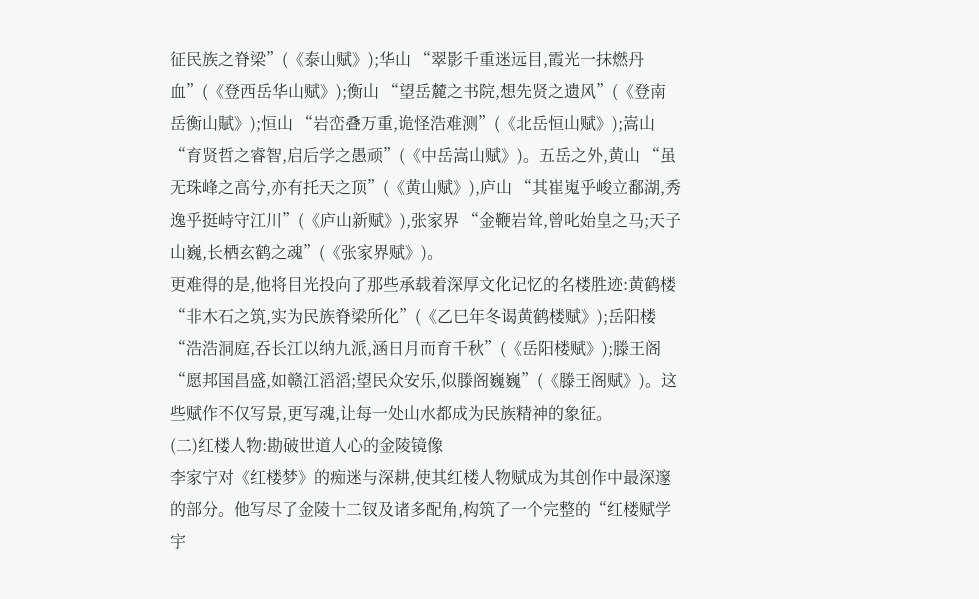征民族之脊梁”(《泰山赋》);华山 “翠影千重迷远目,霞光一抹燃丹血”(《登西岳华山赋》);衡山 “望岳麓之书院,想先贤之遗风”(《登南岳衡山賦》);恒山 “岩峦叠万重,诡怪浩难测”(《北岳恒山赋》);嵩山 “育贤哲之睿智,启后学之愚顽”(《中岳嵩山赋》)。五岳之外,黄山 “虽无珠峰之高兮,亦有托天之顶”(《黄山赋》),庐山 “其崔嵬乎峻立鄱湖,秀逸乎挺峙守江川”(《庐山新赋》),张家界 “金鞭岩耸,曾叱始皇之马;天子山巍,长栖玄鹤之魂”(《张家界赋》)。
更难得的是,他将目光投向了那些承载着深厚文化记忆的名楼胜迹:黄鹤楼 “非木石之筑,实为民族脊梁所化”(《乙巳年冬谒黄鹤楼赋》);岳阳楼 “浩浩洞庭,吞长江以纳九派,涵日月而育千秋”(《岳阳楼赋》);滕王阁 “愿邦国昌盛,如赣江滔滔;望民众安乐,似滕阁巍巍”(《滕王阁赋》)。这些赋作不仅写景,更写魂,让每一处山水都成为民族精神的象征。
(二)红楼人物:勘破世道人心的金陵镜像
李家宁对《红楼梦》的痴迷与深耕,使其红楼人物赋成为其创作中最深邃的部分。他写尽了金陵十二钗及诸多配角,构筑了一个完整的“红楼赋学宇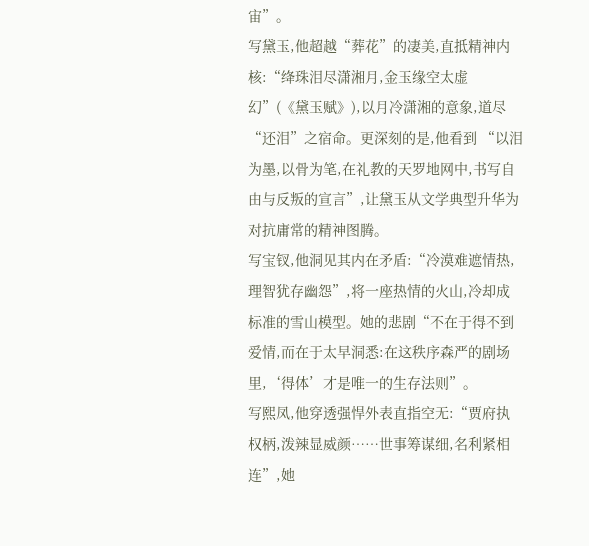宙”。
写黛玉,他超越“葬花”的凄美,直抵精神内核:“绛珠泪尽潇湘月,金玉缘空太虚幻”(《黛玉赋》),以月冷潇湘的意象,道尽“还泪”之宿命。更深刻的是,他看到 “以泪为墨,以骨为笔,在礼教的天罗地网中,书写自由与反叛的宣言”,让黛玉从文学典型升华为对抗庸常的精神图腾。
写宝钗,他洞见其内在矛盾:“冷漠难遮情热,理智犹存幽怨”,将一座热情的火山,冷却成标准的雪山模型。她的悲剧“不在于得不到爱情,而在于太早洞悉:在这秩序森严的剧场里,‘得体’才是唯一的生存法则”。
写熙凤,他穿透强悍外表直指空无:“贾府执权柄,泼辣显威颜……世事筹谋细,名利紧相连”,她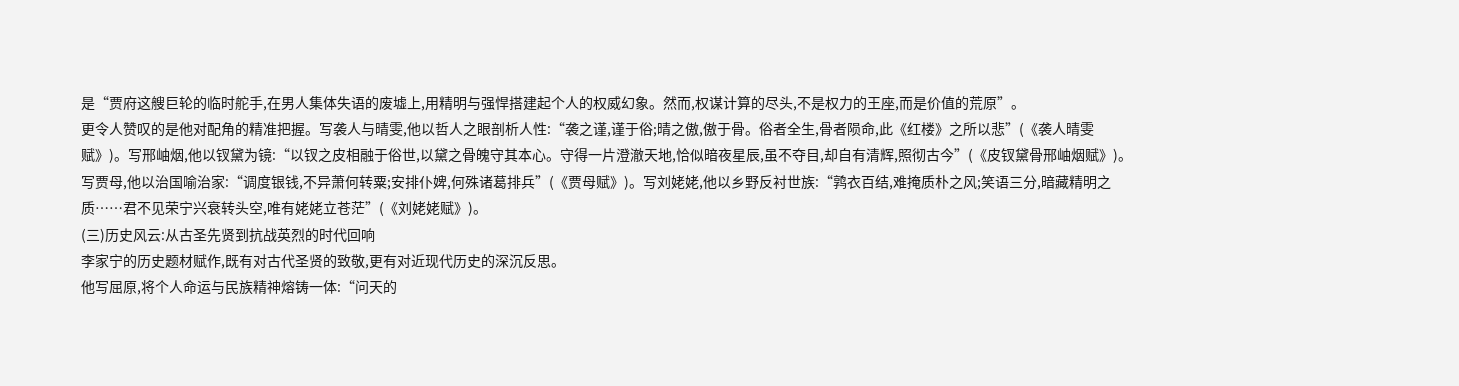是“贾府这艘巨轮的临时舵手,在男人集体失语的废墟上,用精明与强悍搭建起个人的权威幻象。然而,权谋计算的尽头,不是权力的王座,而是价值的荒原”。
更令人赞叹的是他对配角的精准把握。写袭人与晴雯,他以哲人之眼剖析人性:“袭之谨,谨于俗;晴之傲,傲于骨。俗者全生,骨者陨命,此《红楼》之所以悲”(《袭人晴雯赋》)。写邢岫烟,他以钗黛为镜:“以钗之皮相融于俗世,以黛之骨魄守其本心。守得一片澄澈天地,恰似暗夜星辰,虽不夺目,却自有清辉,照彻古今”(《皮钗黛骨邢岫烟赋》)。写贾母,他以治国喻治家:“调度银钱,不异萧何转粟;安排仆婢,何殊诸葛排兵”(《贾母赋》)。写刘姥姥,他以乡野反衬世族:“鹑衣百结,难掩质朴之风;笑语三分,暗藏精明之质……君不见荣宁兴衰转头空,唯有姥姥立苍茫”(《刘姥姥赋》)。
(三)历史风云:从古圣先贤到抗战英烈的时代回响
李家宁的历史题材赋作,既有对古代圣贤的致敬,更有对近现代历史的深沉反思。
他写屈原,将个人命运与民族精神熔铸一体:“问天的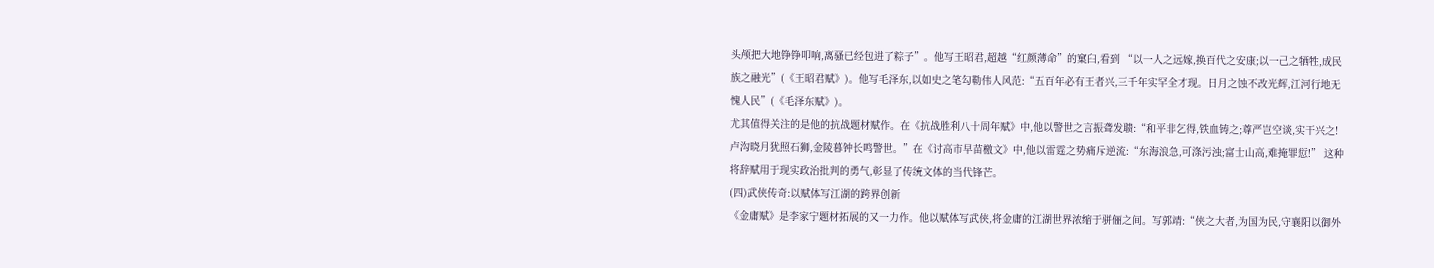头颅把大地铮铮叩响,离骚已经包进了粽子”。他写王昭君,超越“红颜薄命”的窠臼,看到 “以一人之远嫁,换百代之安康;以一己之牺牲,成民族之融光”(《王昭君赋》)。他写毛泽东,以如史之笔勾勒伟人风范:“五百年必有王者兴,三千年实罕全才现。日月之蚀不改光辉,江河行地无愧人民”(《毛泽东赋》)。
尤其值得关注的是他的抗战题材赋作。在《抗战胜利八十周年赋》中,他以警世之言振聋发聩:“和平非乞得,铁血铸之;尊严岂空谈,实干兴之!卢沟晓月犹照石狮,金陵暮钟长鸣警世。”在《讨高市早苗檄文》中,他以雷霆之势痛斥逆流:“东海浪急,可涤污浊;富士山高,难掩罪愆!” 这种将辞赋用于现实政治批判的勇气,彰显了传统文体的当代锋芒。
(四)武侠传奇:以赋体写江湖的跨界创新
《金庸赋》是李家宁题材拓展的又一力作。他以赋体写武侠,将金庸的江湖世界浓缩于骈俪之间。写郭靖:“侠之大者,为国为民,守襄阳以御外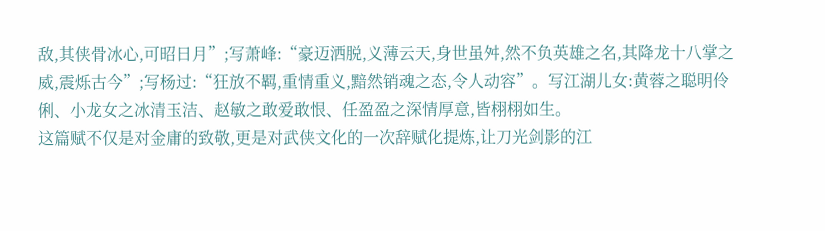敌,其侠骨冰心,可昭日月”;写萧峰:“豪迈洒脱,义薄云天,身世虽舛,然不负英雄之名,其降龙十八掌之威,震烁古今”;写杨过:“狂放不羁,重情重义,黯然销魂之态,令人动容”。写江湖儿女:黄蓉之聪明伶俐、小龙女之冰清玉洁、赵敏之敢爱敢恨、任盈盈之深情厚意,皆栩栩如生。
这篇赋不仅是对金庸的致敬,更是对武侠文化的一次辞赋化提炼,让刀光剑影的江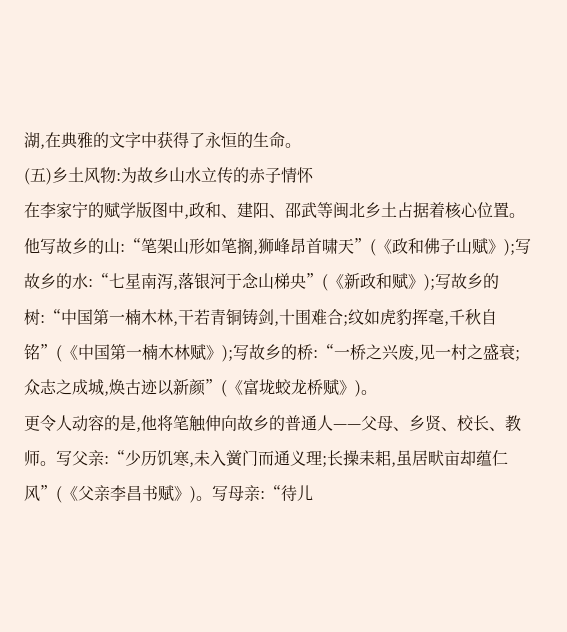湖,在典雅的文字中获得了永恒的生命。
(五)乡土风物:为故乡山水立传的赤子情怀
在李家宁的赋学版图中,政和、建阳、邵武等闽北乡土占据着核心位置。他写故乡的山:“笔架山形如笔搁,狮峰昂首啸天”(《政和佛子山赋》);写故乡的水:“七星南泻,落银河于念山梯央”(《新政和赋》);写故乡的树:“中国第一楠木林,干若青铜铸剑,十围难合;纹如虎豹挥毫,千秋自铭”(《中国第一楠木林赋》);写故乡的桥:“一桥之兴废,见一村之盛衰;众志之成城,焕古迹以新颜”(《富垅蛟龙桥赋》)。
更令人动容的是,他将笔触伸向故乡的普通人——父母、乡贤、校长、教师。写父亲:“少历饥寒,未入黉门而通义理;长操耒耜,虽居畎亩却蕴仁风”(《父亲李昌书赋》)。写母亲:“待儿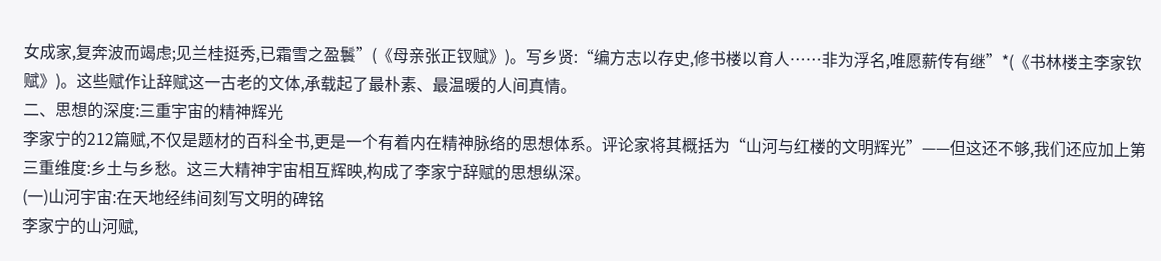女成家,复奔波而竭虑;见兰桂挺秀,已霜雪之盈鬟”(《母亲张正钗赋》)。写乡贤:“编方志以存史,修书楼以育人……非为浮名,唯愿薪传有继”*(《书林楼主李家钦赋》)。这些赋作让辞赋这一古老的文体,承载起了最朴素、最温暖的人间真情。
二、思想的深度:三重宇宙的精神辉光
李家宁的212篇赋,不仅是题材的百科全书,更是一个有着内在精神脉络的思想体系。评论家将其概括为“山河与红楼的文明辉光”——但这还不够,我们还应加上第三重维度:乡土与乡愁。这三大精神宇宙相互辉映,构成了李家宁辞赋的思想纵深。
(一)山河宇宙:在天地经纬间刻写文明的碑铭
李家宁的山河赋,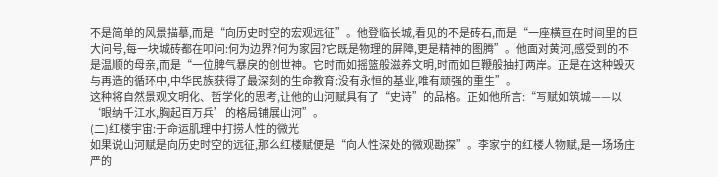不是简单的风景描摹,而是“向历史时空的宏观远征”。他登临长城,看见的不是砖石,而是“一座横亘在时间里的巨大问号,每一块城砖都在叩问:何为边界?何为家园?它既是物理的屏障,更是精神的图腾”。他面对黄河,感受到的不是温顺的母亲,而是“一位脾气暴戾的创世神。它时而如摇篮般滋养文明,时而如巨鞭般抽打两岸。正是在这种毁灭与再造的循环中,中华民族获得了最深刻的生命教育:没有永恒的基业,唯有顽强的重生”。
这种将自然景观文明化、哲学化的思考,让他的山河赋具有了“史诗”的品格。正如他所言:“写赋如筑城——以‘眼纳千江水,胸起百万兵’的格局铺展山河”。
(二)红楼宇宙:于命运肌理中打捞人性的微光
如果说山河赋是向历史时空的远征,那么红楼赋便是“向人性深处的微观勘探”。李家宁的红楼人物赋,是一场场庄严的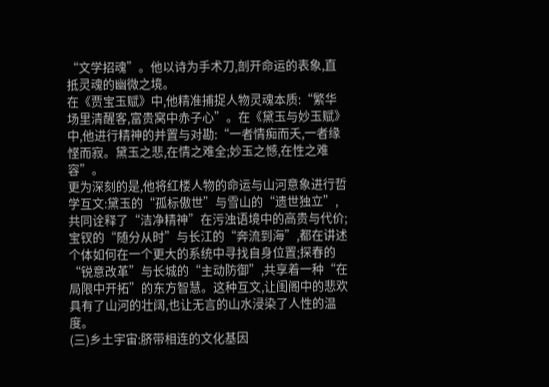“文学招魂”。他以诗为手术刀,剖开命运的表象,直抵灵魂的幽微之境。
在《贾宝玉赋》中,他精准捕捉人物灵魂本质:“繁华场里清醒客,富贵窝中赤子心”。在《黛玉与妙玉赋》中,他进行精神的并置与对勘:“一者情痴而夭,一者缘悭而寂。黛玉之悲,在情之难全;妙玉之憾,在性之难容”。
更为深刻的是,他将红楼人物的命运与山河意象进行哲学互文:黛玉的“孤标傲世”与雪山的“遗世独立”,共同诠释了“洁净精神”在污浊语境中的高贵与代价;宝钗的“随分从时”与长江的“奔流到海”,都在讲述个体如何在一个更大的系统中寻找自身位置;探春的“锐意改革”与长城的“主动防御”,共享着一种“在局限中开拓”的东方智慧。这种互文,让闺阁中的悲欢具有了山河的壮阔,也让无言的山水浸染了人性的温度。
(三)乡土宇宙:脐带相连的文化基因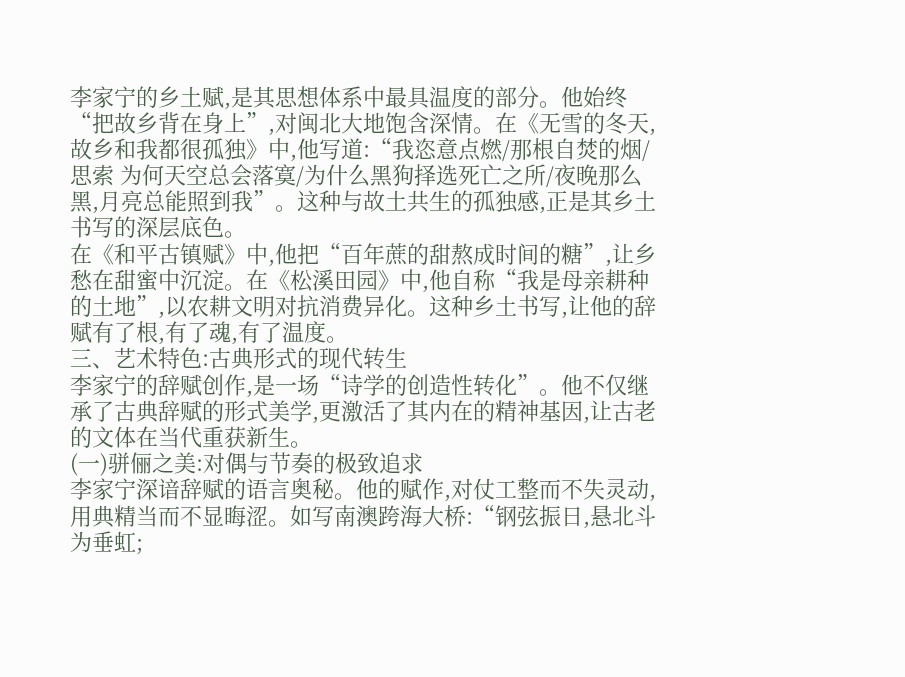李家宁的乡土赋,是其思想体系中最具温度的部分。他始终“把故乡背在身上”,对闽北大地饱含深情。在《无雪的冬天,故乡和我都很孤独》中,他写道:“我恣意点燃/那根自焚的烟/思索 为何天空总会落寞/为什么黑狗择选死亡之所/夜晚那么黑,月亮总能照到我”。这种与故土共生的孤独感,正是其乡土书写的深层底色。
在《和平古镇赋》中,他把“百年蔗的甜熬成时间的糖”,让乡愁在甜蜜中沉淀。在《松溪田园》中,他自称“我是母亲耕种的土地”,以农耕文明对抗消费异化。这种乡土书写,让他的辞赋有了根,有了魂,有了温度。
三、艺术特色:古典形式的现代转生
李家宁的辞赋创作,是一场“诗学的创造性转化”。他不仅继承了古典辞赋的形式美学,更激活了其内在的精神基因,让古老的文体在当代重获新生。
(一)骈俪之美:对偶与节奏的极致追求
李家宁深谙辞赋的语言奥秘。他的赋作,对仗工整而不失灵动,用典精当而不显晦涩。如写南澳跨海大桥:“钢弦振日,悬北斗为垂虹;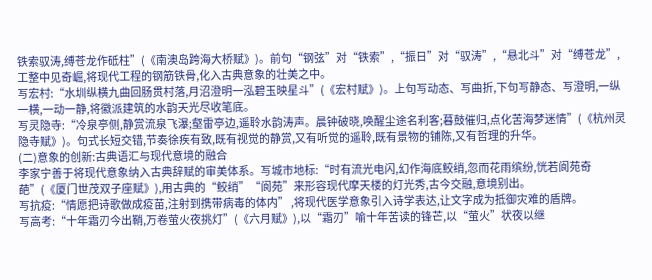铁索驭涛,缚苍龙作砥柱”(《南澳岛跨海大桥赋》)。前句“钢弦”对“铁索”,“振日”对“驭涛”,“悬北斗”对“缚苍龙”,工整中见奇崛,将现代工程的钢筋铁骨,化入古典意象的壮美之中。
写宏村:“水圳纵横九曲回肠贯村落,月沼澄明一泓碧玉映星斗”(《宏村赋》)。上句写动态、写曲折,下句写静态、写澄明,一纵一横,一动一静,将徽派建筑的水韵天光尽收笔底。
写灵隐寺:“冷泉亭侧,静赏流泉飞瀑;壑雷亭边,遥聆水韵涛声。晨钟破晓,唤醒尘途名利客;暮鼓催归,点化苦海梦迷情”(《杭州灵隐寺赋》)。句式长短交错,节奏徐疾有致,既有视觉的静赏,又有听觉的遥聆,既有景物的铺陈,又有哲理的升华。
(二)意象的创新:古典语汇与现代意境的融合
李家宁善于将现代意象纳入古典辞赋的审美体系。写城市地标:“时有流光电闪,幻作海底鲛绡,忽而花雨缤纷,恍若阆苑奇葩”(《厦门世茂双子座赋》),用古典的“鲛绡”“阆苑”来形容现代摩天楼的灯光秀,古今交融,意境别出。
写抗疫:“情愿把诗歌做成疫苗,注射到携带病毒的体内” ,将现代医学意象引入诗学表达,让文字成为抵御灾难的盾牌。
写高考:“十年霜刃今出鞘,万卷萤火夜挑灯”(《六月赋》),以“霜刃”喻十年苦读的锋芒,以“萤火”状夜以继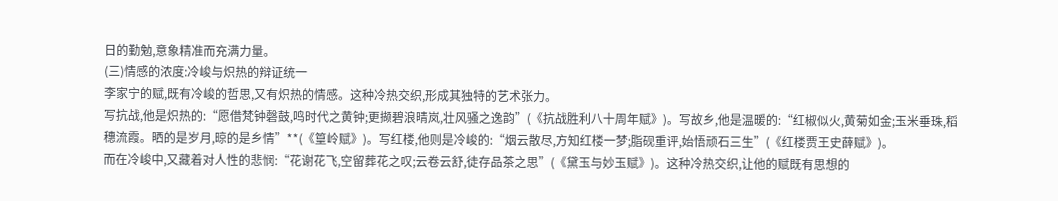日的勤勉,意象精准而充满力量。
(三)情感的浓度:冷峻与炽热的辩证统一
李家宁的赋,既有冷峻的哲思,又有炽热的情感。这种冷热交织,形成其独特的艺术张力。
写抗战,他是炽热的:“愿借梵钟磬鼓,鸣时代之黄钟;更撷碧浪晴岚,壮风骚之逸韵”(《抗战胜利八十周年赋》)。写故乡,他是温暖的:“红椒似火,黄菊如金;玉米垂珠,稻穗流霞。晒的是岁月,晾的是乡情”**(《篁岭赋》)。写红楼,他则是冷峻的:“烟云散尽,方知红楼一梦;脂砚重评,始悟顽石三生”(《红楼贾王史薛赋》)。
而在冷峻中,又藏着对人性的悲悯:“花谢花飞,空留葬花之叹;云卷云舒,徒存品茶之思”(《黛玉与妙玉赋》)。这种冷热交织,让他的赋既有思想的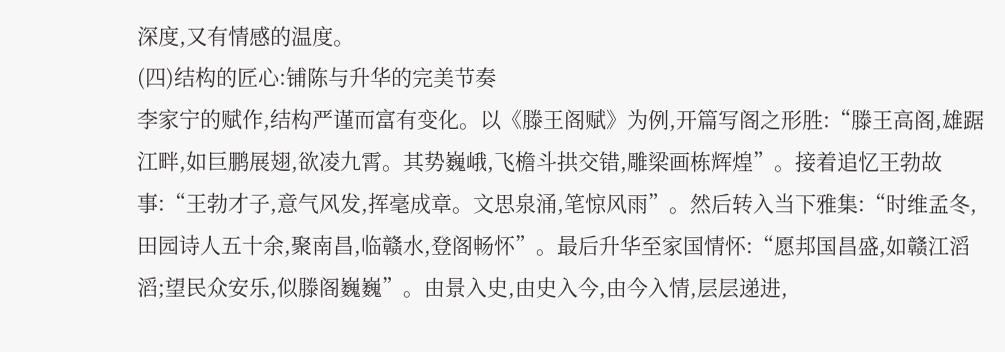深度,又有情感的温度。
(四)结构的匠心:铺陈与升华的完美节奏
李家宁的赋作,结构严谨而富有变化。以《滕王阁赋》为例,开篇写阁之形胜:“滕王高阁,雄踞江畔,如巨鹏展翅,欲凌九霄。其势巍峨,飞檐斗拱交错,雕梁画栋辉煌”。接着追忆王勃故事:“王勃才子,意气风发,挥毫成章。文思泉涌,笔惊风雨”。然后转入当下雅集:“时维孟冬,田园诗人五十余,聚南昌,临赣水,登阁畅怀”。最后升华至家国情怀:“愿邦国昌盛,如赣江滔滔;望民众安乐,似滕阁巍巍”。由景入史,由史入今,由今入情,层层递进,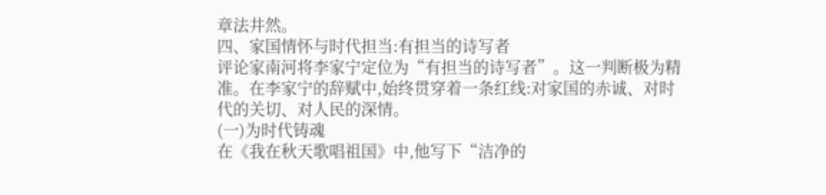章法井然。
四、家国情怀与时代担当:有担当的诗写者
评论家南河将李家宁定位为“有担当的诗写者”。这一判断极为精准。在李家宁的辞赋中,始终贯穿着一条红线:对家国的赤诚、对时代的关切、对人民的深情。
(一)为时代铸魂
在《我在秋天歌唱祖国》中,他写下“洁净的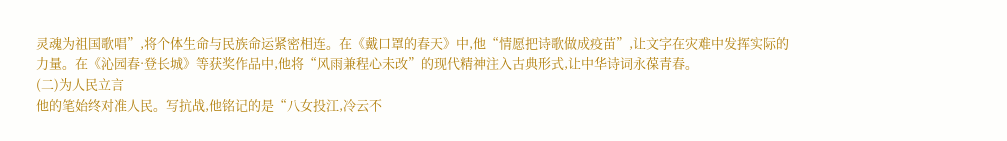灵魂为祖国歌唱”,将个体生命与民族命运紧密相连。在《戴口罩的春天》中,他“情愿把诗歌做成疫苗”,让文字在灾难中发挥实际的力量。在《沁园春·登长城》等获奖作品中,他将“风雨兼程心未改”的现代精神注入古典形式,让中华诗词永葆青春。
(二)为人民立言
他的笔始终对准人民。写抗战,他铭记的是“八女投江,冷云不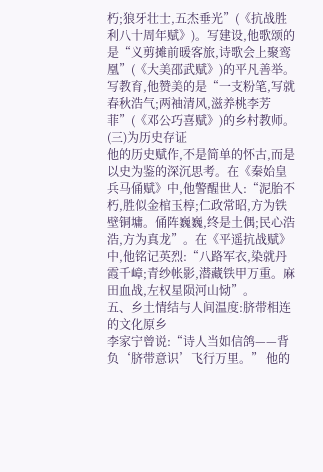朽;狼牙壮士,五杰垂光”(《抗战胜利八十周年赋》)。写建设,他歌颂的是“义剪摊前暖客旅,诗歌会上聚鸾凰”(《大美邵武赋》)的平凡善举。写教育,他赞美的是“一支粉笔,写就春秋浩气;两袖清风,滋养桃李芳菲”(《邓公巧喜赋》)的乡村教师。
(三)为历史存证
他的历史赋作,不是简单的怀古,而是以史为鉴的深沉思考。在《秦始皇兵马俑赋》中,他警醒世人:“泥胎不朽,胜似金棺玉椁;仁政常昭,方为铁壁铜墉。俑阵巍巍,终是土偶;民心浩浩,方为真龙”。在《平遥抗战赋》中,他铭记英烈:“八路军衣,染就丹霞千嶂;青纱帐影,潜藏铁甲万重。麻田血战,左权星陨河山恸”。
五、乡土情结与人间温度:脐带相连的文化原乡
李家宁曾说:“诗人当如信鸽——背负‘脐带意识’飞行万里。” 他的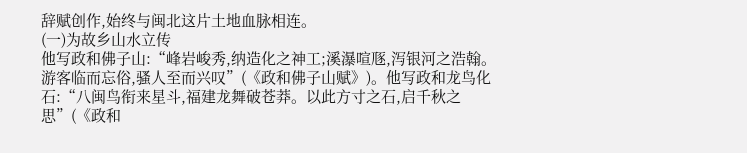辞赋创作,始终与闽北这片土地血脉相连。
(一)为故乡山水立传
他写政和佛子山:“峰岩峻秀,纳造化之神工;溪瀑喧豗,泻银河之浩翰。游客临而忘俗,骚人至而兴叹”(《政和佛子山赋》)。他写政和龙鸟化石:“八闽鸟衔来星斗,福建龙舞破苍莽。以此方寸之石,启千秋之思”(《政和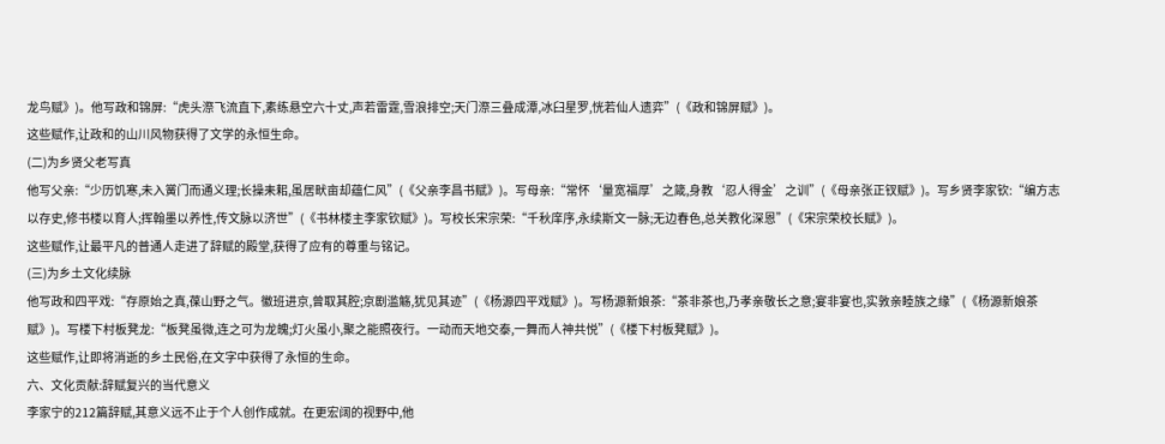龙鸟赋》)。他写政和锦屏:“虎头漈飞流直下,素练悬空六十丈,声若雷霆,雪浪排空;天门漈三叠成潭,冰臼星罗,恍若仙人遗弈”(《政和锦屏赋》)。
这些赋作,让政和的山川风物获得了文学的永恒生命。
(二)为乡贤父老写真
他写父亲:“少历饥寒,未入黉门而通义理;长操耒耜,虽居畎亩却蕴仁风”(《父亲李昌书赋》)。写母亲:“常怀‘量宽福厚’之箴,身教‘忍人得金’之训”(《母亲张正钗赋》)。写乡贤李家钦:“编方志以存史,修书楼以育人;挥翰墨以养性,传文脉以济世”(《书林楼主李家钦赋》)。写校长宋宗荣:“千秋庠序,永续斯文一脉;无边春色,总关教化深恩”(《宋宗荣校长赋》)。
这些赋作,让最平凡的普通人走进了辞赋的殿堂,获得了应有的尊重与铭记。
(三)为乡土文化续脉
他写政和四平戏:“存原始之真,葆山野之气。徽班进京,曾取其腔;京剧滥觞,犹见其迹”(《杨源四平戏赋》)。写杨源新娘茶:“茶非茶也,乃孝亲敬长之意;宴非宴也,实敦亲睦族之缘”(《杨源新娘茶赋》)。写楼下村板凳龙:“板凳虽微,连之可为龙魄;灯火虽小,聚之能照夜行。一动而天地交泰,一舞而人神共悦”(《楼下村板凳赋》)。
这些赋作,让即将消逝的乡土民俗,在文字中获得了永恒的生命。
六、文化贡献:辞赋复兴的当代意义
李家宁的212篇辞赋,其意义远不止于个人创作成就。在更宏阔的视野中,他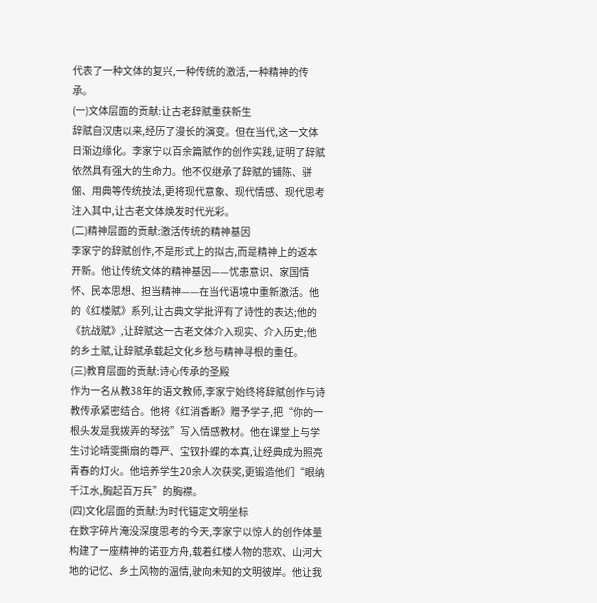代表了一种文体的复兴,一种传统的激活,一种精神的传承。
(一)文体层面的贡献:让古老辞赋重获新生
辞赋自汉唐以来,经历了漫长的演变。但在当代,这一文体日渐边缘化。李家宁以百余篇赋作的创作实践,证明了辞赋依然具有强大的生命力。他不仅继承了辞赋的铺陈、骈俪、用典等传统技法,更将现代意象、现代情感、现代思考注入其中,让古老文体焕发时代光彩。
(二)精神层面的贡献:激活传统的精神基因
李家宁的辞赋创作,不是形式上的拟古,而是精神上的返本开新。他让传统文体的精神基因——忧患意识、家国情怀、民本思想、担当精神——在当代语境中重新激活。他的《红楼赋》系列,让古典文学批评有了诗性的表达;他的《抗战赋》,让辞赋这一古老文体介入现实、介入历史;他的乡土赋,让辞赋承载起文化乡愁与精神寻根的重任。
(三)教育层面的贡献:诗心传承的圣殿
作为一名从教38年的语文教师,李家宁始终将辞赋创作与诗教传承紧密结合。他将《红消香断》赠予学子,把“你的一根头发是我拨弄的琴弦”写入情感教材。他在课堂上与学生讨论晴雯撕扇的尊严、宝钗扑蝶的本真,让经典成为照亮青春的灯火。他培养学生20余人次获奖,更锻造他们“眼纳千江水,胸起百万兵”的胸襟。
(四)文化层面的贡献:为时代锚定文明坐标
在数字碎片淹没深度思考的今天,李家宁以惊人的创作体量构建了一座精神的诺亚方舟,载着红楼人物的悲欢、山河大地的记忆、乡土风物的温情,驶向未知的文明彼岸。他让我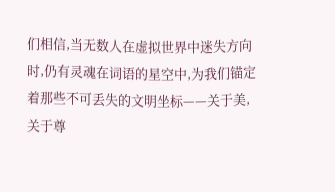们相信,当无数人在虚拟世界中迷失方向时,仍有灵魂在词语的星空中,为我们锚定着那些不可丢失的文明坐标——关于美,关于尊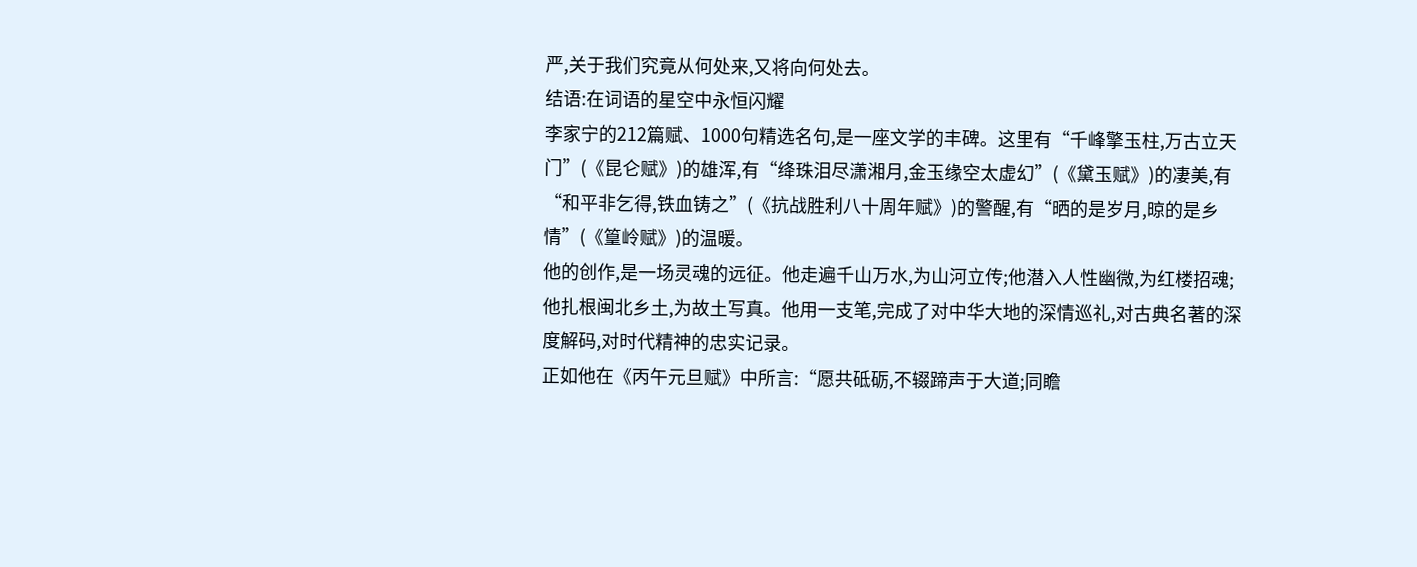严,关于我们究竟从何处来,又将向何处去。
结语:在词语的星空中永恒闪耀
李家宁的212篇赋、1000句精选名句,是一座文学的丰碑。这里有“千峰擎玉柱,万古立天门”(《昆仑赋》)的雄浑,有“绛珠泪尽潇湘月,金玉缘空太虚幻”(《黛玉赋》)的凄美,有“和平非乞得,铁血铸之”(《抗战胜利八十周年赋》)的警醒,有“晒的是岁月,晾的是乡情”(《篁岭赋》)的温暖。
他的创作,是一场灵魂的远征。他走遍千山万水,为山河立传;他潜入人性幽微,为红楼招魂;他扎根闽北乡土,为故土写真。他用一支笔,完成了对中华大地的深情巡礼,对古典名著的深度解码,对时代精神的忠实记录。
正如他在《丙午元旦赋》中所言:“愿共砥砺,不辍蹄声于大道;同瞻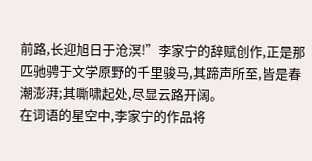前路,长迎旭日于沧溟!”李家宁的辞赋创作,正是那匹驰骋于文学原野的千里骏马,其蹄声所至,皆是春潮澎湃;其嘶啸起处,尽显云路开阔。
在词语的星空中,李家宁的作品将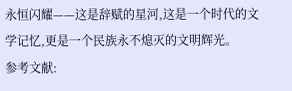永恒闪耀——这是辞赋的星河,这是一个时代的文学记忆,更是一个民族永不熄灭的文明辉光。
参考文献: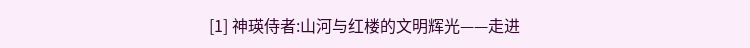[1] 神瑛侍者:山河与红楼的文明辉光——走进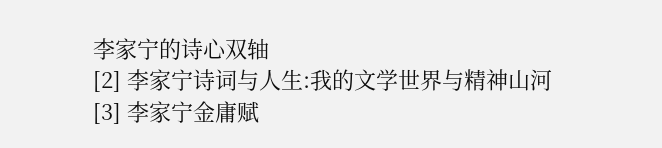李家宁的诗心双轴
[2] 李家宁诗词与人生:我的文学世界与精神山河
[3] 李家宁金庸赋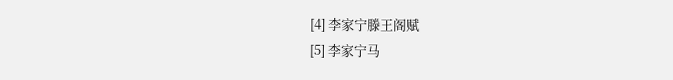[4] 李家宁滕王阁赋
[5] 李家宁马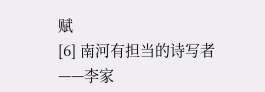赋
[6] 南河有担当的诗写者——李家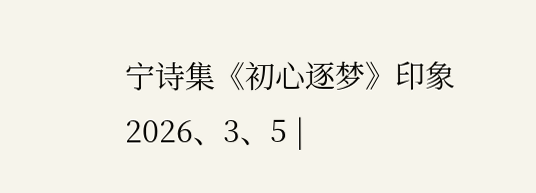宁诗集《初心逐梦》印象
2026、3、5 |